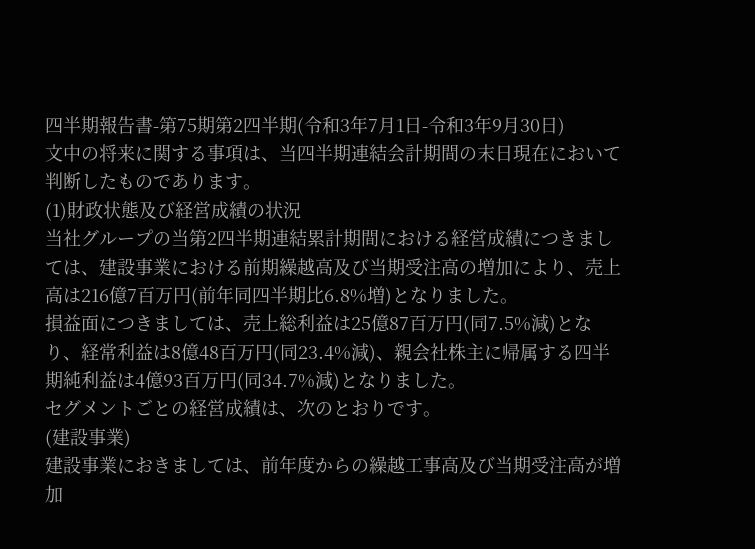四半期報告書-第75期第2四半期(令和3年7月1日-令和3年9月30日)
文中の将来に関する事項は、当四半期連結会計期間の末日現在において判断したものであります。
(1)財政状態及び経営成績の状況
当社グループの当第2四半期連結累計期間における経営成績につきましては、建設事業における前期繰越高及び当期受注高の増加により、売上高は216億7百万円(前年同四半期比6.8%増)となりました。
損益面につきましては、売上総利益は25億87百万円(同7.5%減)となり、経常利益は8億48百万円(同23.4%減)、親会社株主に帰属する四半期純利益は4億93百万円(同34.7%減)となりました。
セグメントごとの経営成績は、次のとおりです。
(建設事業)
建設事業におきましては、前年度からの繰越工事高及び当期受注高が増加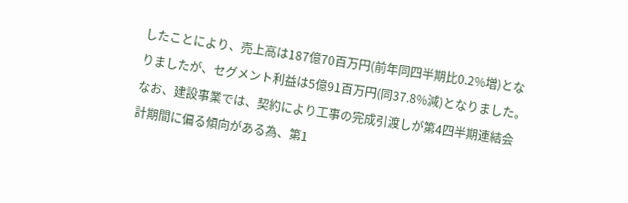したことにより、売上高は187億70百万円(前年同四半期比0.2%増)となりましたが、セグメント利益は5億91百万円(同37.8%減)となりました。
なお、建設事業では、契約により工事の完成引渡しが第4四半期連結会計期間に偏る傾向がある為、第1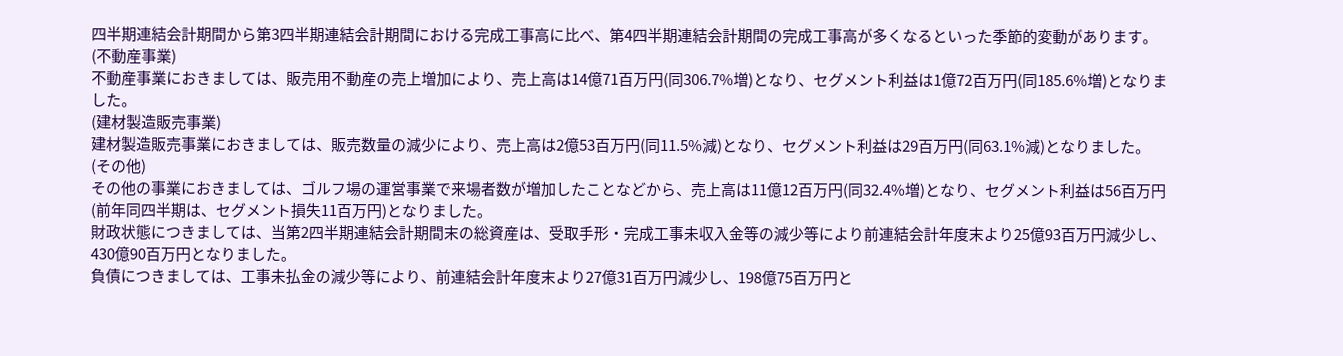四半期連結会計期間から第3四半期連結会計期間における完成工事高に比べ、第4四半期連結会計期間の完成工事高が多くなるといった季節的変動があります。
(不動産事業)
不動産事業におきましては、販売用不動産の売上増加により、売上高は14億71百万円(同306.7%増)となり、セグメント利益は1億72百万円(同185.6%増)となりました。
(建材製造販売事業)
建材製造販売事業におきましては、販売数量の減少により、売上高は2億53百万円(同11.5%減)となり、セグメント利益は29百万円(同63.1%減)となりました。
(その他)
その他の事業におきましては、ゴルフ場の運営事業で来場者数が増加したことなどから、売上高は11億12百万円(同32.4%増)となり、セグメント利益は56百万円(前年同四半期は、セグメント損失11百万円)となりました。
財政状態につきましては、当第2四半期連結会計期間末の総資産は、受取手形・完成工事未収入金等の減少等により前連結会計年度末より25億93百万円減少し、430億90百万円となりました。
負債につきましては、工事未払金の減少等により、前連結会計年度末より27億31百万円減少し、198億75百万円と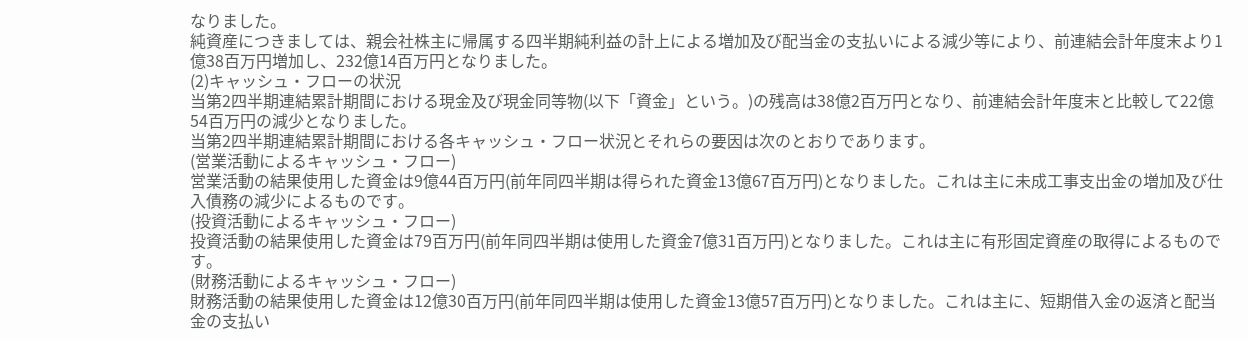なりました。
純資産につきましては、親会社株主に帰属する四半期純利益の計上による増加及び配当金の支払いによる減少等により、前連結会計年度末より1億38百万円増加し、232億14百万円となりました。
(2)キャッシュ・フローの状況
当第2四半期連結累計期間における現金及び現金同等物(以下「資金」という。)の残高は38億2百万円となり、前連結会計年度末と比較して22億54百万円の減少となりました。
当第2四半期連結累計期間における各キャッシュ・フロー状況とそれらの要因は次のとおりであります。
(営業活動によるキャッシュ・フロー)
営業活動の結果使用した資金は9億44百万円(前年同四半期は得られた資金13億67百万円)となりました。これは主に未成工事支出金の増加及び仕入債務の減少によるものです。
(投資活動によるキャッシュ・フロー)
投資活動の結果使用した資金は79百万円(前年同四半期は使用した資金7億31百万円)となりました。これは主に有形固定資産の取得によるものです。
(財務活動によるキャッシュ・フロー)
財務活動の結果使用した資金は12億30百万円(前年同四半期は使用した資金13億57百万円)となりました。これは主に、短期借入金の返済と配当金の支払い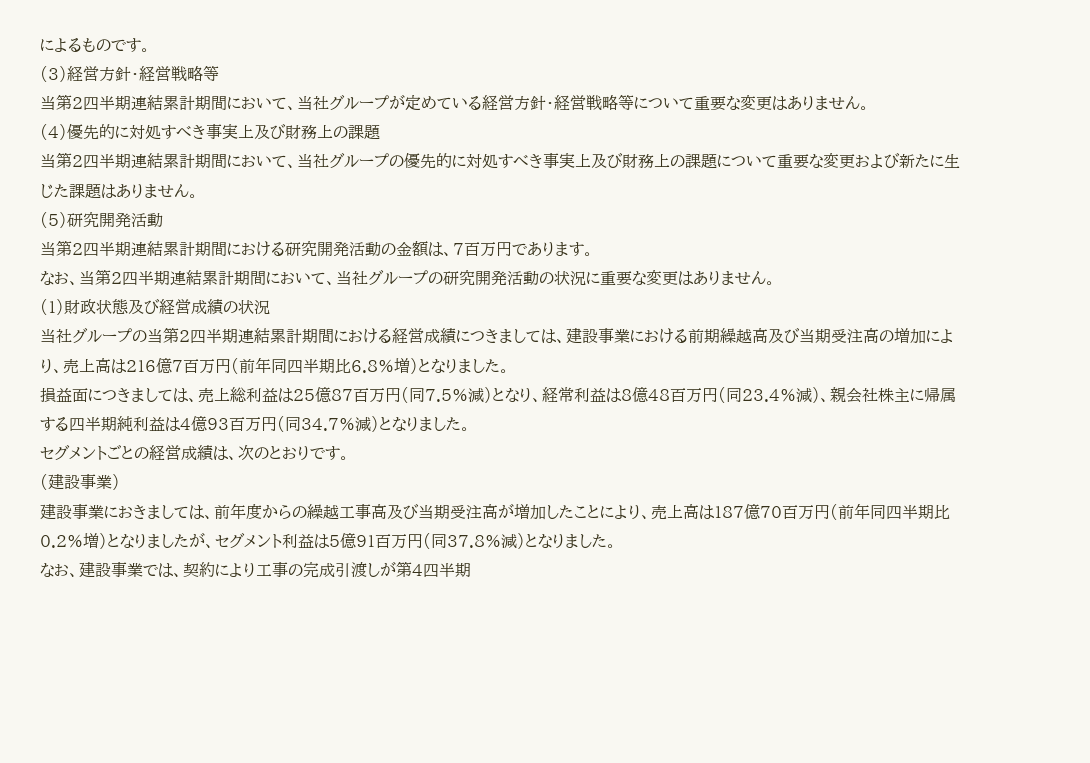によるものです。
(3)経営方針・経営戦略等
当第2四半期連結累計期間において、当社グループが定めている経営方針・経営戦略等について重要な変更はありません。
(4)優先的に対処すべき事実上及び財務上の課題
当第2四半期連結累計期間において、当社グループの優先的に対処すべき事実上及び財務上の課題について重要な変更および新たに生じた課題はありません。
(5)研究開発活動
当第2四半期連結累計期間における研究開発活動の金額は、7百万円であります。
なお、当第2四半期連結累計期間において、当社グループの研究開発活動の状況に重要な変更はありません。
(1)財政状態及び経営成績の状況
当社グループの当第2四半期連結累計期間における経営成績につきましては、建設事業における前期繰越高及び当期受注高の増加により、売上高は216億7百万円(前年同四半期比6.8%増)となりました。
損益面につきましては、売上総利益は25億87百万円(同7.5%減)となり、経常利益は8億48百万円(同23.4%減)、親会社株主に帰属する四半期純利益は4億93百万円(同34.7%減)となりました。
セグメントごとの経営成績は、次のとおりです。
(建設事業)
建設事業におきましては、前年度からの繰越工事高及び当期受注高が増加したことにより、売上高は187億70百万円(前年同四半期比0.2%増)となりましたが、セグメント利益は5億91百万円(同37.8%減)となりました。
なお、建設事業では、契約により工事の完成引渡しが第4四半期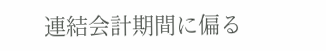連結会計期間に偏る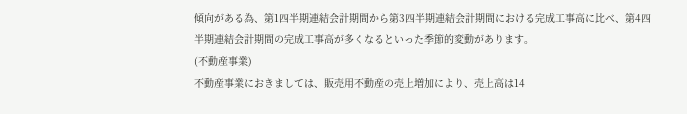傾向がある為、第1四半期連結会計期間から第3四半期連結会計期間における完成工事高に比べ、第4四半期連結会計期間の完成工事高が多くなるといった季節的変動があります。
(不動産事業)
不動産事業におきましては、販売用不動産の売上増加により、売上高は14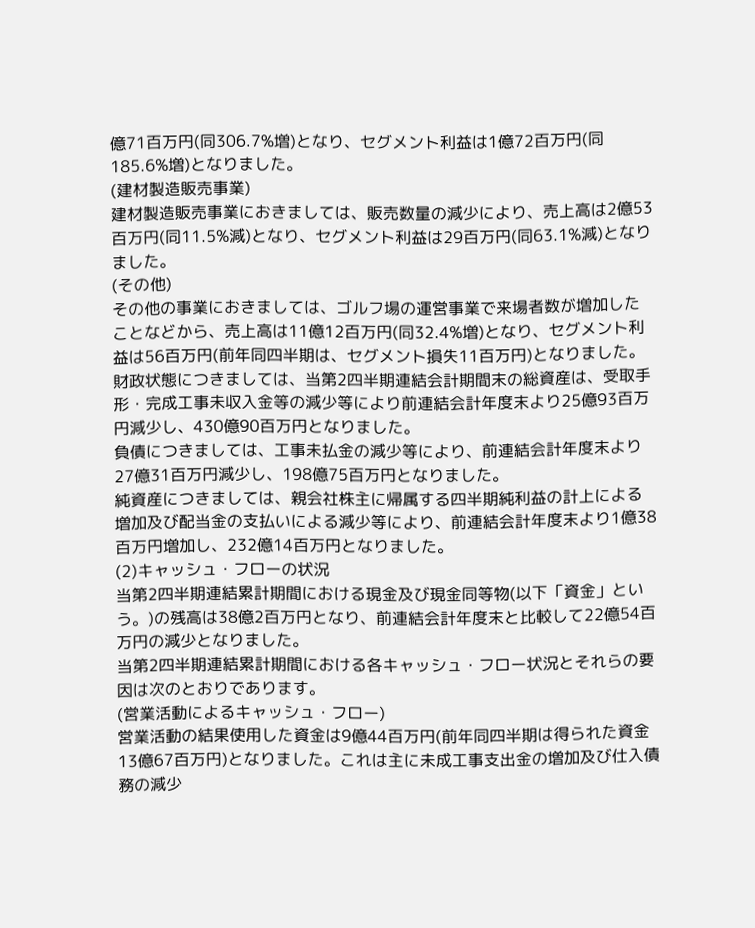億71百万円(同306.7%増)となり、セグメント利益は1億72百万円(同185.6%増)となりました。
(建材製造販売事業)
建材製造販売事業におきましては、販売数量の減少により、売上高は2億53百万円(同11.5%減)となり、セグメント利益は29百万円(同63.1%減)となりました。
(その他)
その他の事業におきましては、ゴルフ場の運営事業で来場者数が増加したことなどから、売上高は11億12百万円(同32.4%増)となり、セグメント利益は56百万円(前年同四半期は、セグメント損失11百万円)となりました。
財政状態につきましては、当第2四半期連結会計期間末の総資産は、受取手形・完成工事未収入金等の減少等により前連結会計年度末より25億93百万円減少し、430億90百万円となりました。
負債につきましては、工事未払金の減少等により、前連結会計年度末より27億31百万円減少し、198億75百万円となりました。
純資産につきましては、親会社株主に帰属する四半期純利益の計上による増加及び配当金の支払いによる減少等により、前連結会計年度末より1億38百万円増加し、232億14百万円となりました。
(2)キャッシュ・フローの状況
当第2四半期連結累計期間における現金及び現金同等物(以下「資金」という。)の残高は38億2百万円となり、前連結会計年度末と比較して22億54百万円の減少となりました。
当第2四半期連結累計期間における各キャッシュ・フロー状況とそれらの要因は次のとおりであります。
(営業活動によるキャッシュ・フロー)
営業活動の結果使用した資金は9億44百万円(前年同四半期は得られた資金13億67百万円)となりました。これは主に未成工事支出金の増加及び仕入債務の減少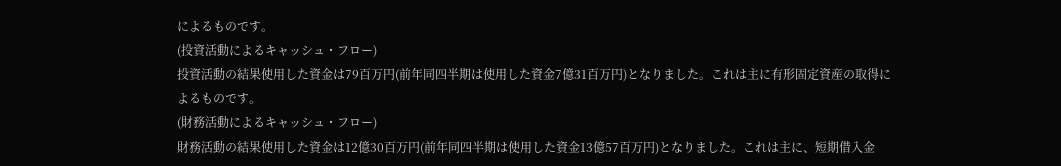によるものです。
(投資活動によるキャッシュ・フロー)
投資活動の結果使用した資金は79百万円(前年同四半期は使用した資金7億31百万円)となりました。これは主に有形固定資産の取得によるものです。
(財務活動によるキャッシュ・フロー)
財務活動の結果使用した資金は12億30百万円(前年同四半期は使用した資金13億57百万円)となりました。これは主に、短期借入金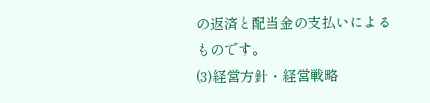の返済と配当金の支払いによるものです。
(3)経営方針・経営戦略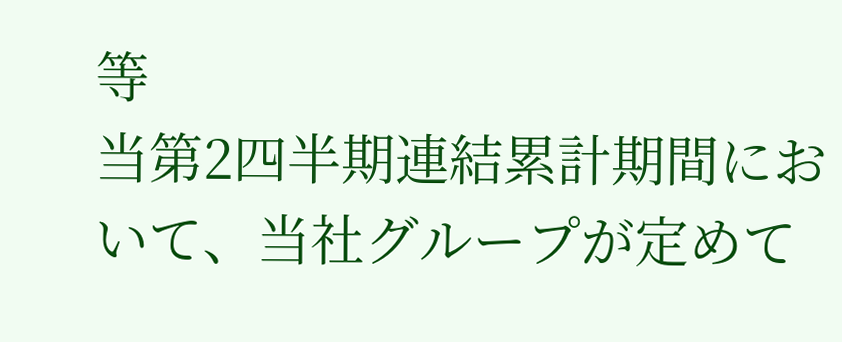等
当第2四半期連結累計期間において、当社グループが定めて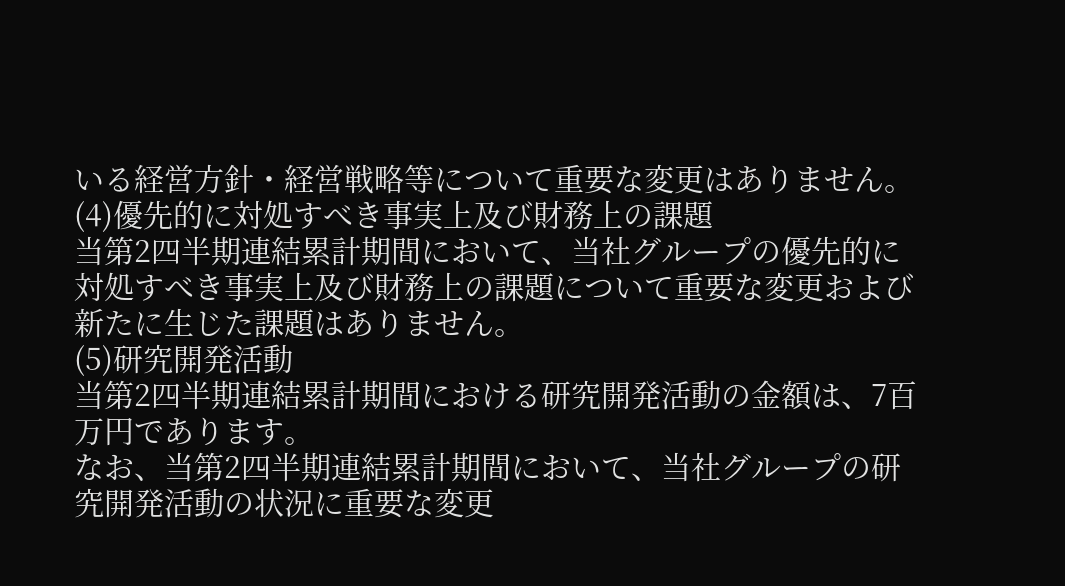いる経営方針・経営戦略等について重要な変更はありません。
(4)優先的に対処すべき事実上及び財務上の課題
当第2四半期連結累計期間において、当社グループの優先的に対処すべき事実上及び財務上の課題について重要な変更および新たに生じた課題はありません。
(5)研究開発活動
当第2四半期連結累計期間における研究開発活動の金額は、7百万円であります。
なお、当第2四半期連結累計期間において、当社グループの研究開発活動の状況に重要な変更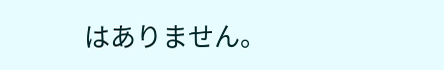はありません。